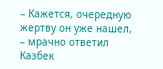– Кажется, очередную жертву он уже нашел, – мрачно ответил Казбек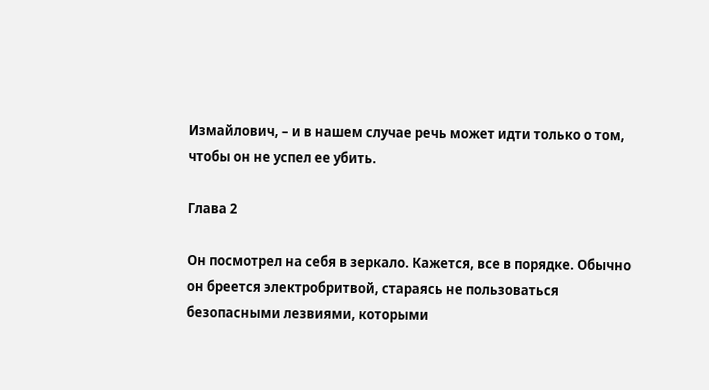Измайлович, – и в нашем случае речь может идти только о том, чтобы он не успел ее убить.

Глава 2

Он посмотрел на себя в зеркало. Кажется, все в порядке. Обычно он бреется электробритвой, стараясь не пользоваться безопасными лезвиями, которыми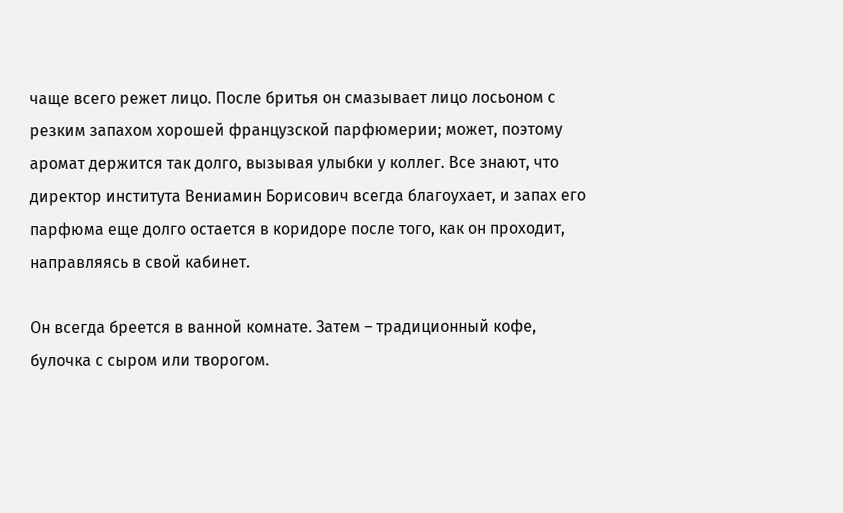чаще всего режет лицо. После бритья он смазывает лицо лосьоном с резким запахом хорошей французской парфюмерии; может, поэтому аромат держится так долго, вызывая улыбки у коллег. Все знают, что директор института Вениамин Борисович всегда благоухает, и запах его парфюма еще долго остается в коридоре после того, как он проходит, направляясь в свой кабинет.

Он всегда бреется в ванной комнате. Затем – традиционный кофе, булочка с сыром или творогом.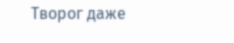Творог даже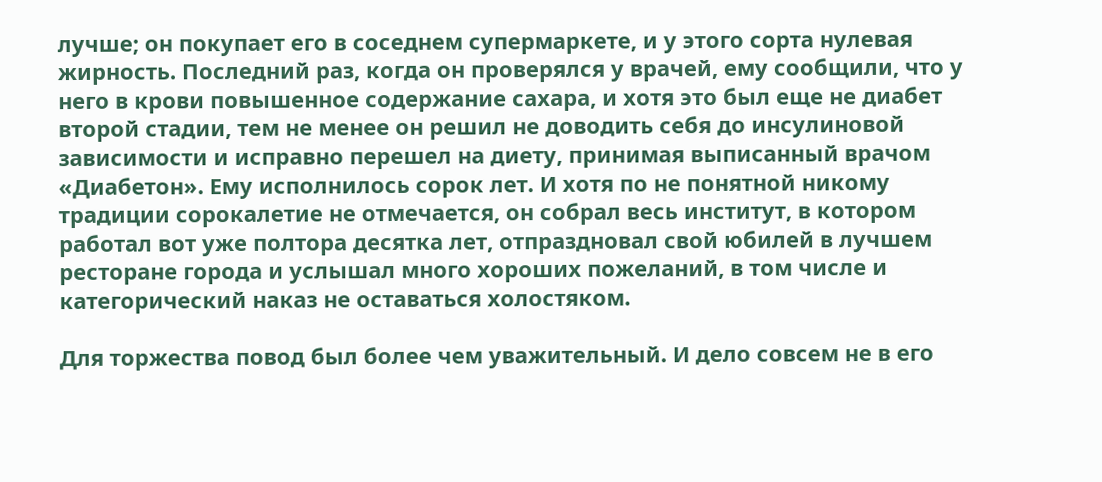лучше; он покупает его в соседнем супермаркете, и у этого сорта нулевая жирность. Последний раз, когда он проверялся у врачей, ему сообщили, что у него в крови повышенное содержание сахара, и хотя это был еще не диабет второй стадии, тем не менее он решил не доводить себя до инсулиновой зависимости и исправно перешел на диету, принимая выписанный врачом «Диабетон». Ему исполнилось сорок лет. И хотя по не понятной никому традиции сорокалетие не отмечается, он собрал весь институт, в котором работал вот уже полтора десятка лет, отпраздновал свой юбилей в лучшем ресторане города и услышал много хороших пожеланий, в том числе и категорический наказ не оставаться холостяком.

Для торжества повод был более чем уважительный. И дело совсем не в его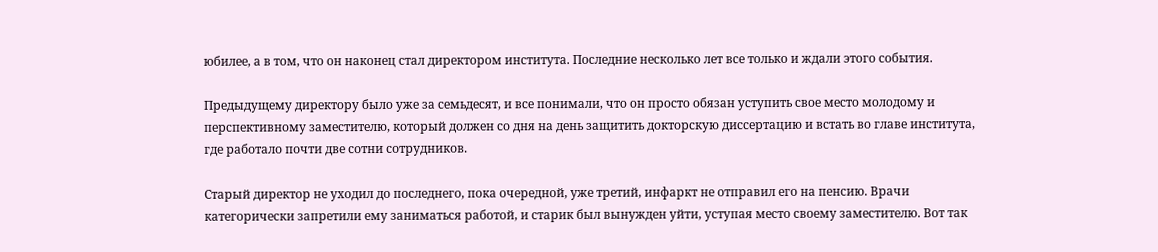юбилее, а в том, что он наконец стал директором института. Последние несколько лет все только и ждали этого события.

Предыдущему директору было уже за семьдесят, и все понимали, что он просто обязан уступить свое место молодому и перспективному заместителю, который должен со дня на день защитить докторскую диссертацию и встать во главе института, где работало почти две сотни сотрудников.

Старый директор не уходил до последнего, пока очередной, уже третий, инфаркт не отправил его на пенсию. Врачи категорически запретили ему заниматься работой, и старик был вынужден уйти, уступая место своему заместителю. Вот так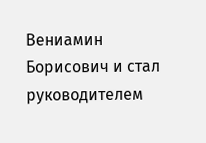Вениамин Борисович и стал руководителем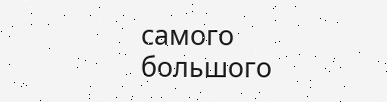самого большого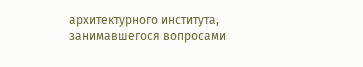архитектурного института, занимавшегося вопросами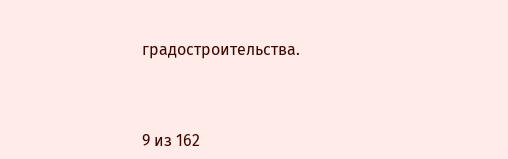градостроительства.



9 из 162